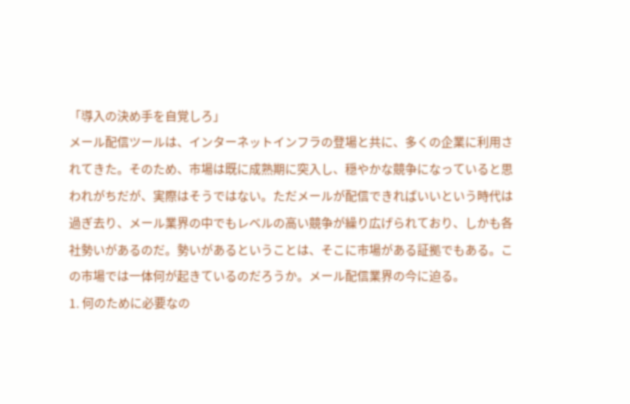「導入の決め手を自覚しろ」
メール配信ツールは、インターネットインフラの登場と共に、多くの企業に利用されてきた。そのため、市場は既に成熟期に突入し、穏やかな競争になっていると思われがちだが、実際はそうではない。ただメールが配信できればいいという時代は過ぎ去り、メール業界の中でもレベルの高い競争が繰り広げられており、しかも各社勢いがあるのだ。勢いがあるということは、そこに市場がある証拠でもある。この市場では一体何が起きているのだろうか。メール配信業界の今に迫る。
1. 何のために必要なの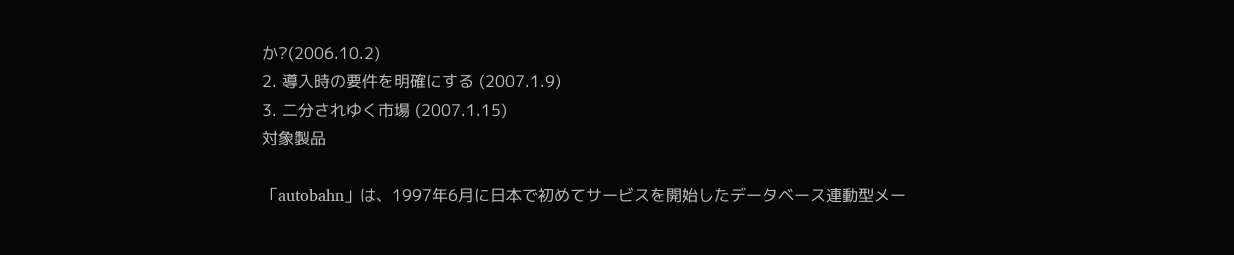か?(2006.10.2)
2. 導入時の要件を明確にする (2007.1.9)
3. 二分されゆく市場 (2007.1.15)
対象製品

「autobahn」は、1997年6月に日本で初めてサービスを開始したデータベース連動型メー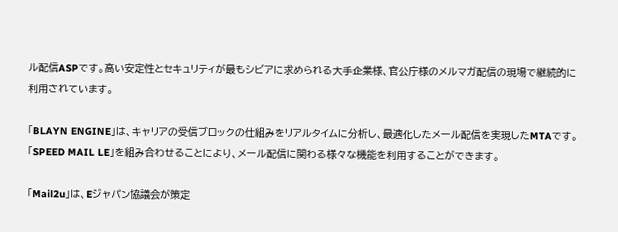ル配信ASPです。高い安定性とセキュリティが最もシビアに求められる大手企業様、官公庁様のメルマガ配信の現場で継続的に利用されています。

「BLAYN ENGINE」は、キャリアの受信ブロックの仕組みをリアルタイムに分析し、最適化したメール配信を実現したMTAです。「SPEED MAIL LE」を組み合わせることにより、メール配信に関わる様々な機能を利用することができます。

「Mail2u」は、Eジャパン協議会が策定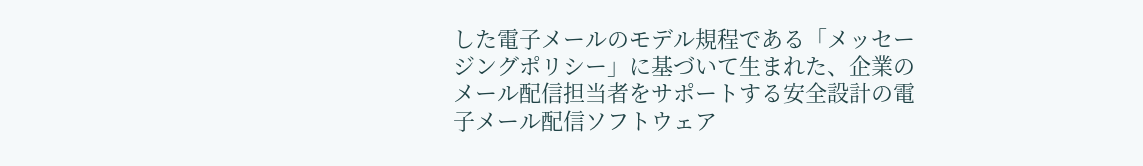した電子メールのモデル規程である「メッセージングポリシー」に基づいて生まれた、企業のメール配信担当者をサポートする安全設計の電子メール配信ソフトウェア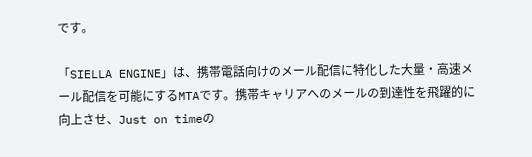です。

「SIELLA ENGINE」は、携帯電話向けのメール配信に特化した大量・高速メール配信を可能にするMTAです。携帯キャリアへのメールの到達性を飛躍的に向上させ、Just on timeの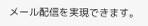メール配信を実現できます。